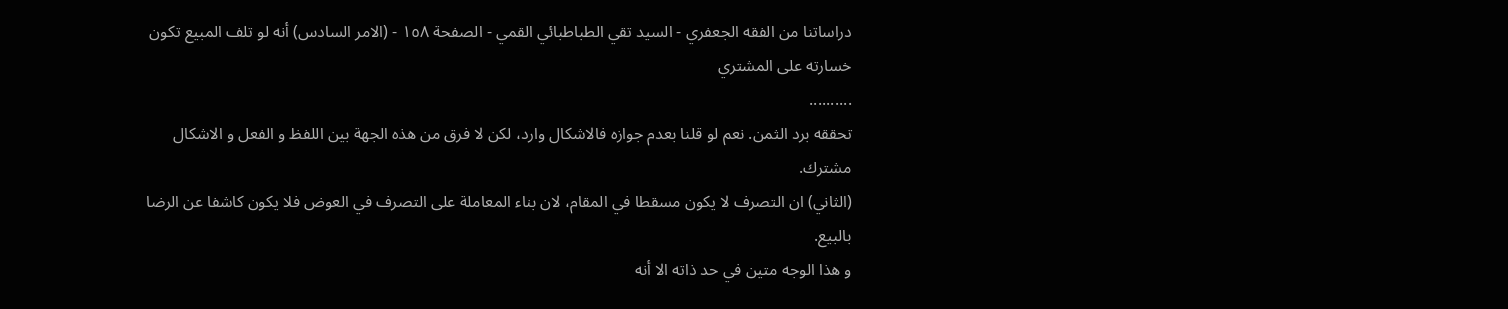دراساتنا من الفقه الجعفري - السيد تقي الطباطبائي القمي - الصفحة ١٥٨ - (الامر السادس) أنه لو تلف المبيع تكون خسارته على المشتري
..........
تحققه برد الثمن. نعم لو قلنا بعدم جوازه فالاشكال وارد، لكن لا فرق من هذه الجهة بين اللفظ و الفعل و الاشكال مشترك.
(الثاني) ان التصرف لا يكون مسقطا في المقام، لان بناء المعاملة على التصرف في العوض فلا يكون كاشفا عن الرضا بالبيع.
و هذا الوجه متين في حد ذاته الا أنه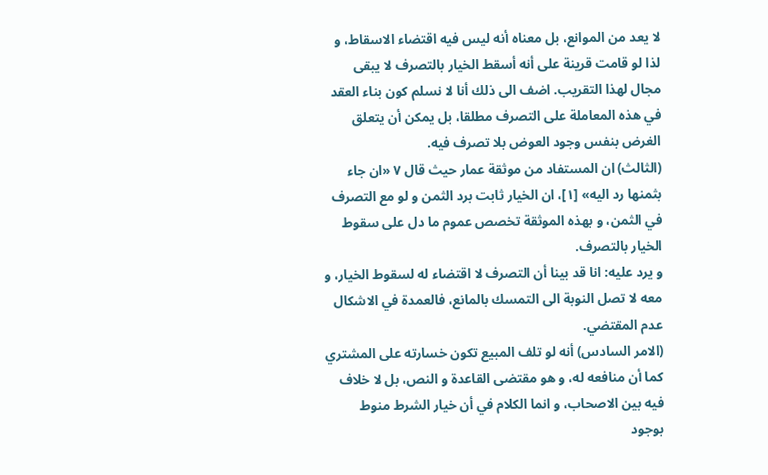لا يعد من الموانع، بل معناه أنه ليس فيه اقتضاء الاسقاط، و لذا لو قامت قرينة على أنه أسقط الخيار بالتصرف لا يبقى مجال لهذا التقريب. اضف الى ذلك أنا لا نسلم كون بناء العقد في هذه المعاملة على التصرف مطلقا، بل يمكن أن يتعلق الغرض بنفس وجود العوض بلا تصرف فيه.
(الثالث) ان المستفاد من موثقة عمار حيث قال ٧ «ان جاء بثمنها رد اليه» [١]، ان الخيار ثابت برد الثمن و لو مع التصرف في الثمن، و بهذه الموثقة تخصص عموم ما دل على سقوط الخيار بالتصرف.
و يرد عليه: انا قد بينا أن التصرف لا اقتضاء له لسقوط الخيار، و معه لا تصل النوبة الى التمسك بالمانع، فالعمدة في الاشكال عدم المقتضي.
(الامر السادس) أنه لو تلف المبيع تكون خسارته على المشتري
كما أن منافعه له، و هو مقتضى القاعدة و النص، بل لا خلاف فيه بين الاصحاب، و انما الكلام في أن خيار الشرط منوط بوجود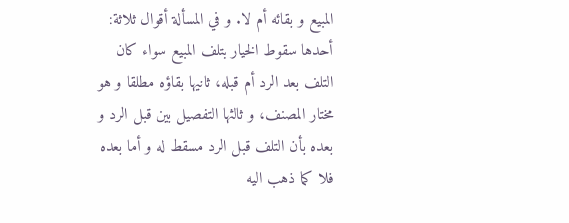المبيع و بقائه أم لا. و في المسألة أقوال ثلاثة: أحدها سقوط الخيار بتلف المبيع سواء كان التلف بعد الرد أم قبله، ثانيها بقاؤه مطلقا و هو مختار المصنف، و ثالثها التفصيل بين قبل الرد و بعده بأن التلف قبل الرد مسقط له و أما بعده فلا كما ذهب اليه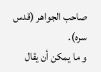صاحب الجواهر (قدس سره).
و ما يمكن أن يقال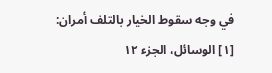في وجه سقوط الخيار بالتلف أمران:
[١] الوسائل، الجزء ١٢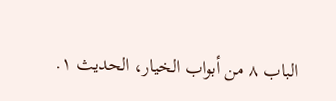الباب ٨ من أبواب الخيار، الحديث ١.